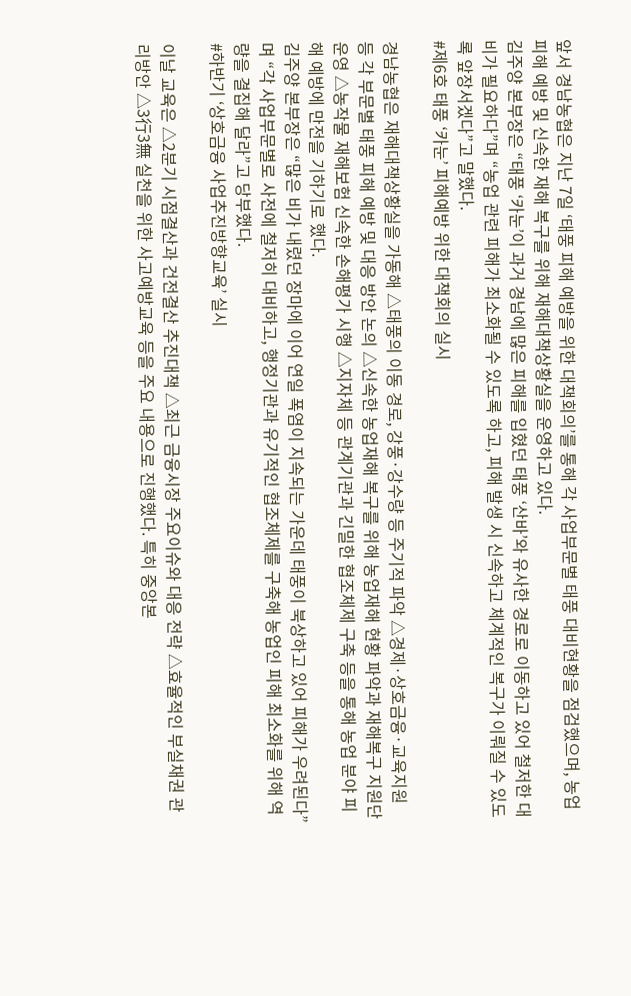앞서 경남농협은 지난 7일 ‘태풍 피해 예방을 위한 대책회의’를 통해 각 사업부문별 태풍 대비현황을 점검했으며, 농업 피해 예방 및 신속한 재해 복구를 위해 재해대책상황실을 운영하고 있다.
김주양 본부장은 “태풍 ‘카눈’이 과거 경남에 많은 피해를 입혔던 태풍 ‘산바’와 유사한 경로로 이동하고 있어 철저한 대비가 필요하다”며 “농업 관련 피해가 최소화될 수 있도록 하고, 피해 발생 시 신속하고 체계적인 복구가 이뤄질 수 있도록 앞장서겠다”고 말했다.
#제6호 태풍 ‘카눈’ 피해예방 위한 대책회의 실시

경남농협은 재해대책상황실을 가동해 △태풍의 이동 경로, 강풍·강수량 등 주기적 파악 △경제·상호금융·교육지원 등 각 부문별 태풍 피해 예방 및 대응 방안 논의 △신속한 농업재해 복구를 위해 농업재해 현황 파악과 재해복구 지원단 운영 △농작물 재해보험 신속한 손해평가 시행 △지자체 등 관계기관과 긴밀한 협조체제 구축 등을 통해 농업 분야 피해 예방에 만전을 기하기로 했다.
김주양 본부장은 “많은 비가 내렸던 장마에 이어 연일 폭염이 지속되는 가운데 태풍이 북상하고 있어 피해가 우려된다”며 “각 사업부문별로 사전에 철저히 대비하고, 행정기관과 유기적인 협조체제를 구축해 농업인 피해 최소화를 위해 역량을 결집해 달라”고 당부했다.
#하반기 ‘상호금융 사업추진방향교육’ 실시

이날 교육은 △2분기 시점결산과 건전결산 추진대책 △최근 금융시장 주요이슈와 대응 전략 △효율적인 부실채권 관리방안 △3行3無 실천을 위한 사고예방교육 등을 주요 내용으로 진행했다. 특히 중앙본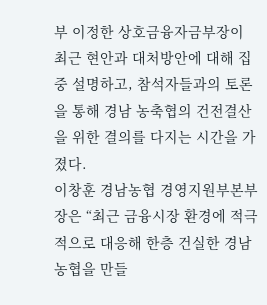부 이정한 상호금융자금부장이 최근 현안과 대처방안에 대해 집중 설명하고, 참석자들과의 토론을 통해 경남 농축협의 건전결산을 위한 결의를 다지는 시간을 가졌다.
이창훈 경남농협 경영지원부본부장은 “최근 금융시장 환경에 적극적으로 대응해 한층 건실한 경남농협을 만들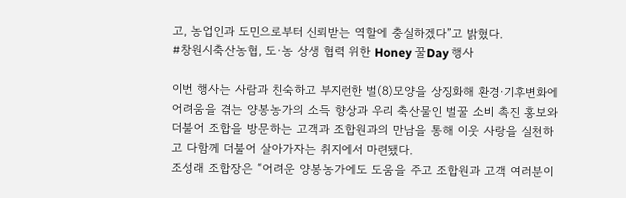고, 농업인과 도민으로부터 신뢰받는 역할에 충실하겠다”고 밝혔다.
#창원시축산농협, 도·농 상생 협력 위한 Honey 꿀Day 행사

이번 행사는 사람과 친숙하고 부지런한 벌(8)모양을 상징화해 환경·기후변화에 어려움을 겪는 양봉농가의 소득 향상과 우리 축산물인 벌꿀 소비 촉진 홍보와 더불어 조합을 방문하는 고객과 조합원과의 만남을 통해 이웃 사랑을 실천하고 다함께 더불어 살아가자는 취지에서 마련됐다.
조성래 조합장은 “어려운 양봉농가에도 도움을 주고 조합원과 고객 여러분이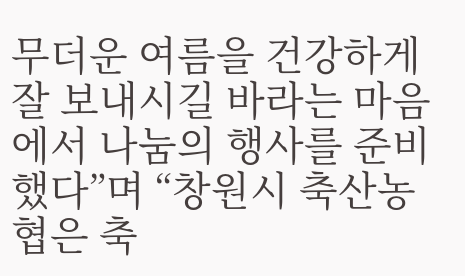무더운 여름을 건강하게 잘 보내시길 바라는 마음에서 나눔의 행사를 준비했다”며 “창원시 축산농협은 축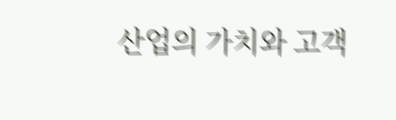산업의 가치와 고객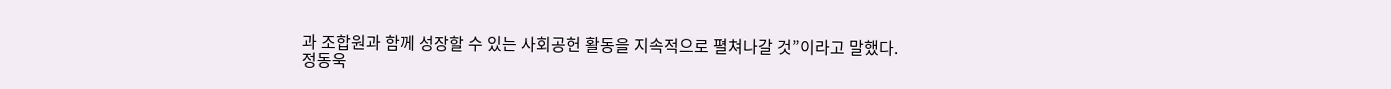과 조합원과 함께 성장할 수 있는 사회공헌 활동을 지속적으로 펼쳐나갈 것”이라고 말했다.
정동욱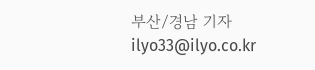부산/경남 기자 ilyo33@ilyo.co.kr